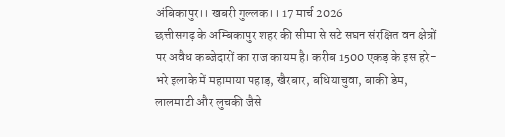अंबिकापुर।। खबरी गुल्लक।। 17 मार्च 2026
छत्तीसगढ़ के अम्बिकापुर शहर की सीमा से सटे सघन संरक्षित वन क्षेत्रों पर अवैध कब्जेदारों का राज कायम है। करीब 1500 एकड़ के इस हरे- भरे इलाके में महामाया पहाड़, खैरबार, बधियाचुवा, बाकी डेम, लालमाटी और लुचकी जैसे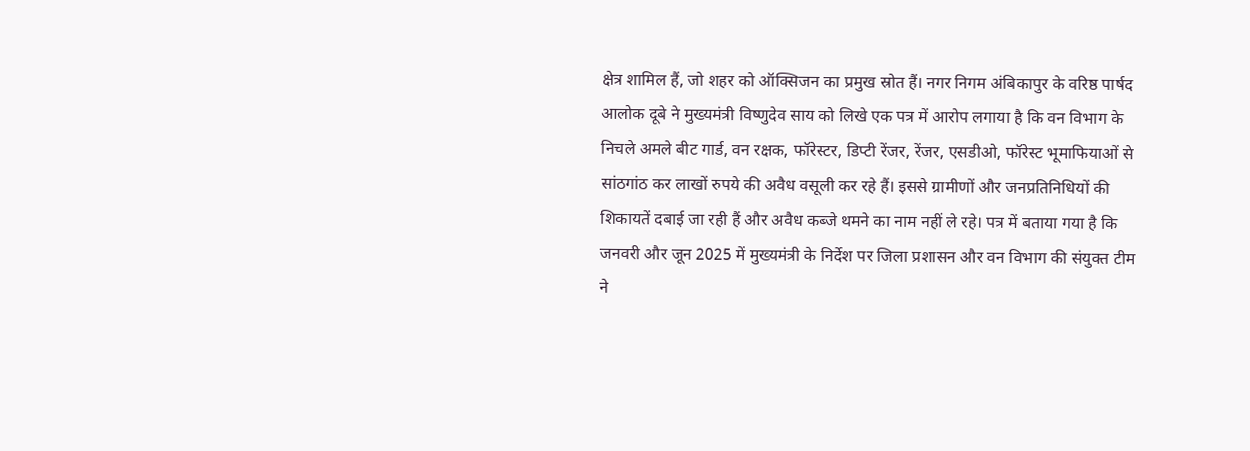क्षेत्र शामिल हैं, जो शहर को ऑक्सिजन का प्रमुख स्रोत हैं। नगर निगम अंबिकापुर के वरिष्ठ पार्षद आलोक दूबे ने मुख्यमंत्री विष्णुदेव साय को लिखे एक पत्र में आरोप लगाया है कि वन विभाग के निचले अमले बीट गार्ड, वन रक्षक, फॉरेस्टर, डिप्टी रेंजर, रेंजर, एसडीओ, फॉरेस्ट भूमाफियाओं से सांठगांठ कर लाखों रुपये की अवैध वसूली कर रहे हैं। इससे ग्रामीणों और जनप्रतिनिधियों की शिकायतें दबाई जा रही हैं और अवैध कब्जे थमने का नाम नहीं ले रहे। पत्र में बताया गया है कि जनवरी और जून 2025 में मुख्यमंत्री के निर्देश पर जिला प्रशासन और वन विभाग की संयुक्त टीम ने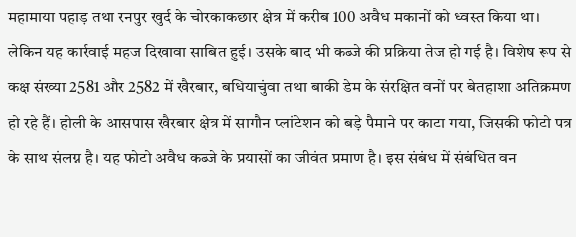महामाया पहाड़ तथा रनपुर खुर्द के चोरकाकछार क्षेत्र में करीब 100 अवैध मकानों को ध्वस्त किया था। लेकिन यह कार्रवाई महज दिखावा साबित हुई। उसके बाद भी कब्जे की प्रक्रिया तेज हो गई है। विशेष रूप से कक्ष संख्या 2581 और 2582 में खैरबार, बधियाचुंवा तथा बाकी डेम के संरक्षित वनों पर बेतहाशा अतिक्रमण हो रहे हैं। होली के आसपास खैरबार क्षेत्र में सागौन प्लांटेशन को बड़े पैमाने पर काटा गया, जिसकी फोटो पत्र के साथ संलग्न है। यह फोटो अवैध कब्जे के प्रयासों का जीवंत प्रमाण है। इस संबंध में संबंधित वन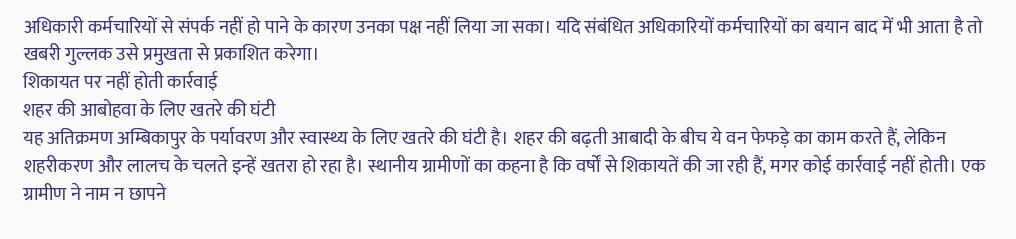अधिकारी कर्मचारियों से संपर्क नहीं हो पाने के कारण उनका पक्ष नहीं लिया जा सका। यदि संबंधित अधिकारियों कर्मचारियों का बयान बाद में भी आता है तो खबरी गुल्लक उसे प्रमुखता से प्रकाशित करेगा।
शिकायत पर नहीं होती कार्रवाई
शहर की आबोहवा के लिए खतरे की घंटी
यह अतिक्रमण अम्बिकापुर के पर्यावरण और स्वास्थ्य के लिए खतरे की घंटी है। शहर की बढ़ती आबादी के बीच ये वन फेफड़े का काम करते हैं, लेकिन शहरीकरण और लालच के चलते इन्हें खतरा हो रहा है। स्थानीय ग्रामीणों का कहना है कि वर्षों से शिकायतें की जा रही हैं, मगर कोई कार्रवाई नहीं होती। एक ग्रामीण ने नाम न छापने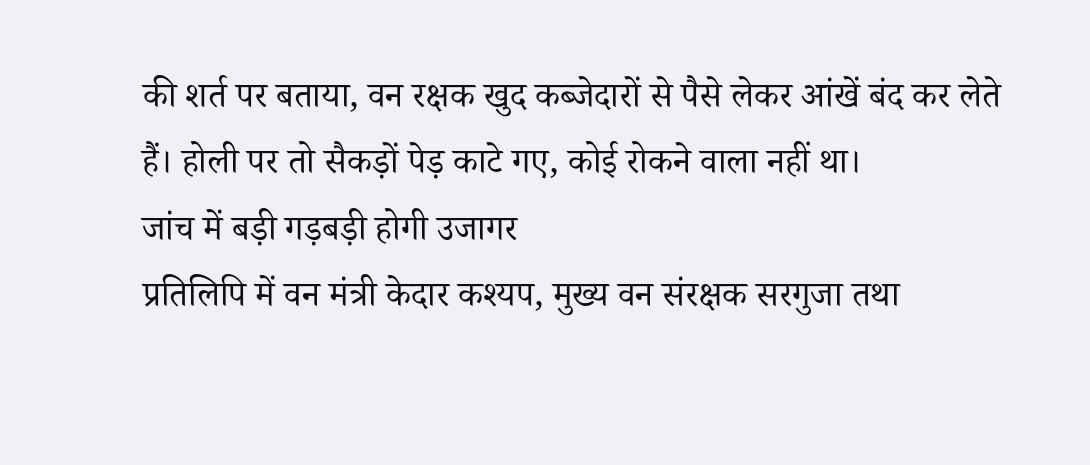की शर्त पर बताया, वन रक्षक खुद कब्जेदारों से पैसे लेकर आंखें बंद कर लेते हैं। होली पर तो सैकड़ों पेड़ काटे गए, कोई रोकने वाला नहीं था।
जांच में बड़ी गड़बड़ी होगी उजागर
प्रतिलिपि में वन मंत्री केदार कश्यप, मुख्य वन संरक्षक सरगुजा तथा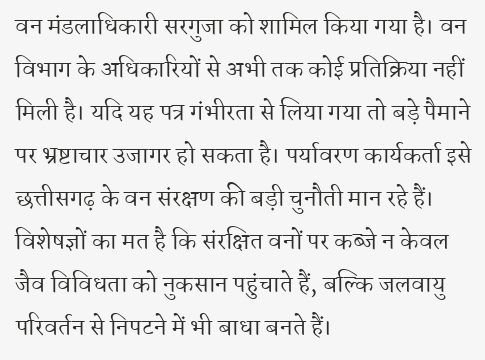वन मंडलाधिकारी सरगुजा को शामिल किया गया है। वन विभाग के अधिकारियों से अभी तक कोई प्रतिक्रिया नहीं मिली है। यदि यह पत्र गंभीरता से लिया गया तो बड़े पैमाने पर भ्रष्टाचार उजागर हो सकता है। पर्यावरण कार्यकर्ता इसे छत्तीसगढ़ के वन संरक्षण की बड़ी चुनौती मान रहे हैं। विशेषज्ञों का मत है कि संरक्षित वनों पर कब्जे न केवल जैव विविधता को नुकसान पहुंचाते हैं, बल्कि जलवायु परिवर्तन से निपटने में भी बाधा बनते हैं।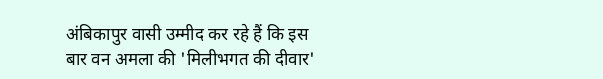अंबिकापुर वासी उम्मीद कर रहे हैं कि इस बार वन अमला की 'मिलीभगत की दीवार'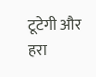टूटेगी और हरा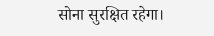सोना सुरक्षित रहेगा।